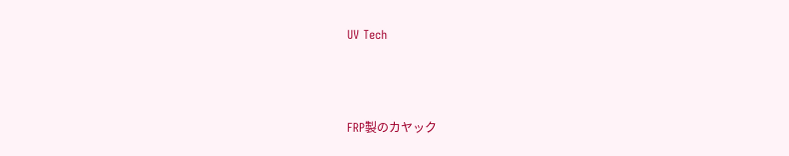UV Tech



FRP製のカヤック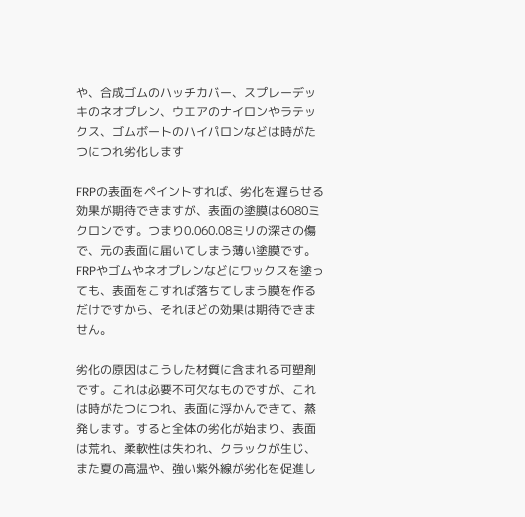や、合成ゴムのハッチカバー、スプレーデッキのネオプレン、ウエアのナイロンやラテックス、ゴムボートのハイパロンなどは時がたつにつれ劣化します

FRPの表面をペイントすれば、劣化を遅らせる効果が期待できますが、表面の塗膜は6080ミクロンです。つまり0.060.08ミリの深さの傷で、元の表面に届いてしまう薄い塗膜です。FRPやゴムやネオプレンなどにワックスを塗っても、表面をこすれば落ちてしまう膜を作るだけですから、それほどの効果は期待できません。

劣化の原因はこうした材質に含まれる可塑剤です。これは必要不可欠なものですが、これは時がたつにつれ、表面に浮かんできて、蒸発します。すると全体の劣化が始まり、表面は荒れ、柔軟性は失われ、クラックが生じ、また夏の高温や、強い紫外線が劣化を促進し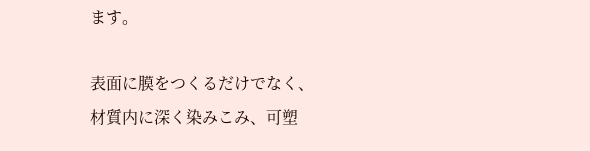ます。

表面に膜をつくるだけでなく、材質内に深く染みこみ、可塑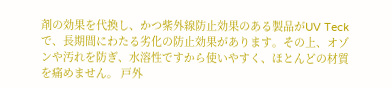剤の効果を代換し、かつ紫外線防止効果のある製品がUV Teckで、長期間にわたる劣化の防止効果があります。その上、オゾンや汚れを防ぎ、水溶性ですから使いやすく、ほとんどの材質を痛めません。 戸外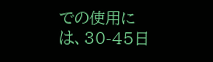での使用には、30-45日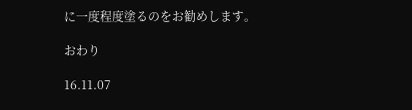に一度程度塗るのをお勧めします。

おわり

16.11.07